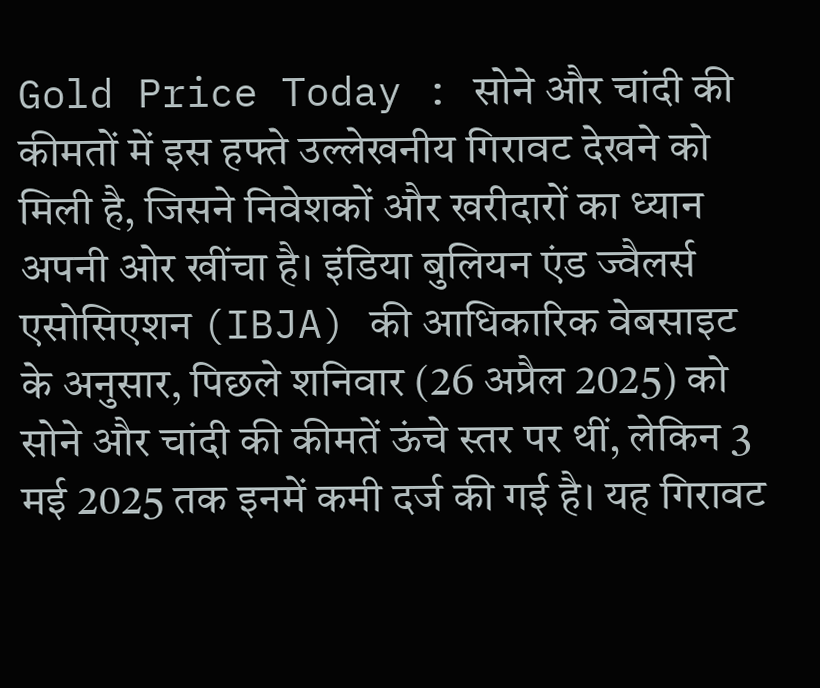Gold Price Today : सोने और चांदी की कीमतों में इस हफ्ते उल्लेखनीय गिरावट देखने को मिली है, जिसने निवेशकों और खरीदारों का ध्यान अपनी ओर खींचा है। इंडिया बुलियन एंड ज्वैलर्स एसोसिएशन (IBJA) की आधिकारिक वेबसाइट के अनुसार, पिछले शनिवार (26 अप्रैल 2025) को सोने और चांदी की कीमतें ऊंचे स्तर पर थीं, लेकिन 3 मई 2025 तक इनमें कमी दर्ज की गई है। यह गिरावट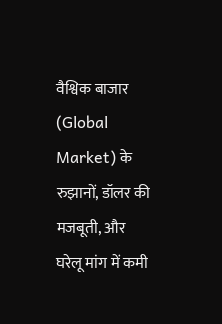वैश्विक बाजार (Global Market) के रुझानों, डॉलर की मजबूती, और घरेलू मांग में कमी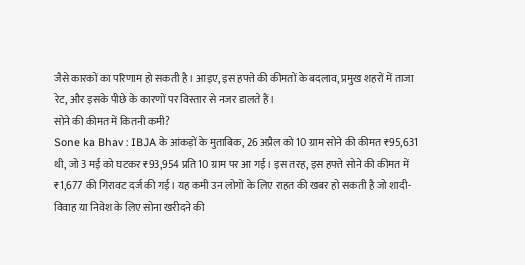जैसे कारकों का परिणाम हो सकती है। आइए, इस हफ्ते की कीमतों के बदलाव, प्रमुख शहरों में ताजा रेट, और इसके पीछे के कारणों पर विस्तार से नजर डालते हैं।
सोने की कीमत में कितनी कमी?
Sone ka Bhav : IBJA के आंकड़ों के मुताबिक, 26 अप्रैल को 10 ग्राम सोने की कीमत ₹95,631 थी, जो 3 मई को घटकर ₹93,954 प्रति 10 ग्राम पर आ गई। इस तरह, इस हफ्ते सोने की कीमत में ₹1,677 की गिरावट दर्ज की गई। यह कमी उन लोगों के लिए राहत की खबर हो सकती है जो शादी-विवाह या निवेश के लिए सोना खरीदने की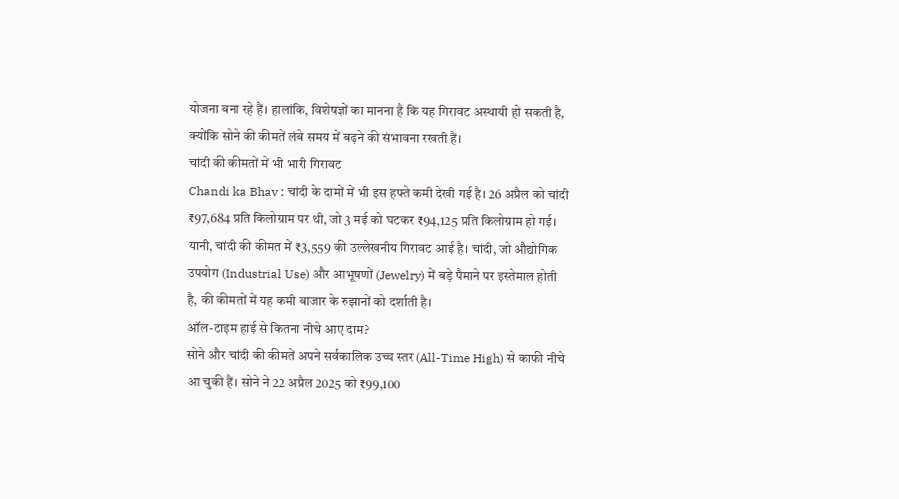योजना बना रहे हैं। हालांकि, विशेषज्ञों का मानना है कि यह गिरावट अस्थायी हो सकती है, क्योंकि सोने की कीमतें लंबे समय में बढ़ने की संभावना रखती हैं।
चांदी की कीमतों में भी भारी गिरावट
Chandi ka Bhav : चांदी के दामों में भी इस हफ्ते कमी देखी गई है। 26 अप्रैल को चांदी ₹97,684 प्रति किलोग्राम पर थी, जो 3 मई को घटकर ₹94,125 प्रति किलोग्राम हो गई। यानी, चांदी की कीमत में ₹3,559 की उल्लेखनीय गिरावट आई है। चांदी, जो औद्योगिक उपयोग (Industrial Use) और आभूषणों (Jewelry) में बड़े पैमाने पर इस्तेमाल होती है, की कीमतों में यह कमी बाजार के रुझानों को दर्शाती है।
ऑल-टाइम हाई से कितना नीचे आए दाम?
सोने और चांदी की कीमतें अपने सर्वकालिक उच्च स्तर (All-Time High) से काफी नीचे आ चुकी हैं। सोने ने 22 अप्रैल 2025 को ₹99,100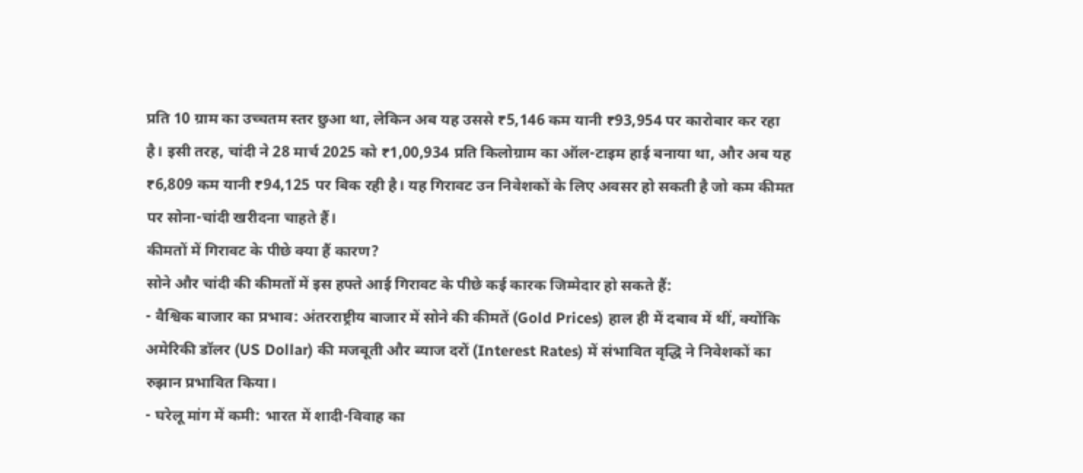प्रति 10 ग्राम का उच्चतम स्तर छुआ था, लेकिन अब यह उससे ₹5,146 कम यानी ₹93,954 पर कारोबार कर रहा है। इसी तरह, चांदी ने 28 मार्च 2025 को ₹1,00,934 प्रति किलोग्राम का ऑल-टाइम हाई बनाया था, और अब यह ₹6,809 कम यानी ₹94,125 पर बिक रही है। यह गिरावट उन निवेशकों के लिए अवसर हो सकती है जो कम कीमत पर सोना-चांदी खरीदना चाहते हैं।
कीमतों में गिरावट के पीछे क्या हैं कारण?
सोने और चांदी की कीमतों में इस हफ्ते आई गिरावट के पीछे कई कारक जिम्मेदार हो सकते हैं:
- वैश्विक बाजार का प्रभाव: अंतरराष्ट्रीय बाजार में सोने की कीमतें (Gold Prices) हाल ही में दबाव में थीं, क्योंकि अमेरिकी डॉलर (US Dollar) की मजबूती और ब्याज दरों (Interest Rates) में संभावित वृद्धि ने निवेशकों का रुझान प्रभावित किया।
- घरेलू मांग में कमी: भारत में शादी-विवाह का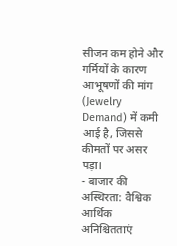सीजन कम होने और गर्मियों के कारण आभूषणों की मांग (Jewelry Demand) में कमी आई है, जिससे कीमतों पर असर पड़ा।
- बाजार की अस्थिरता: वैश्विक आर्थिक अनिश्चितताएं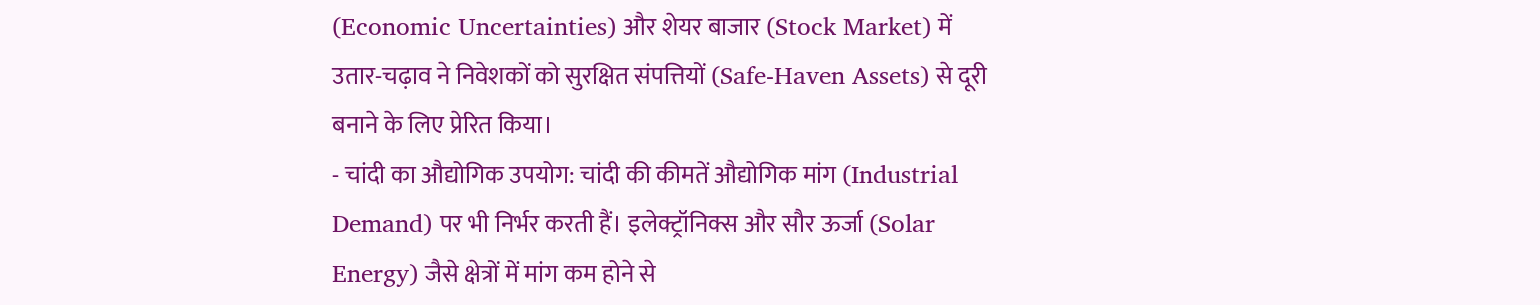(Economic Uncertainties) और शेयर बाजार (Stock Market) में उतार-चढ़ाव ने निवेशकों को सुरक्षित संपत्तियों (Safe-Haven Assets) से दूरी बनाने के लिए प्रेरित किया।
- चांदी का औद्योगिक उपयोग: चांदी की कीमतें औद्योगिक मांग (Industrial Demand) पर भी निर्भर करती हैं। इलेक्ट्रॉनिक्स और सौर ऊर्जा (Solar Energy) जैसे क्षेत्रों में मांग कम होने से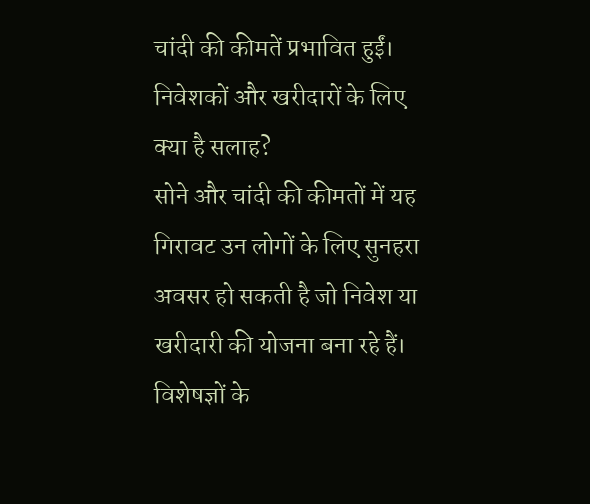चांदी की कीमतें प्रभावित हुईं।
निवेशकों और खरीदारों के लिए क्या है सलाह?
सोने और चांदी की कीमतों में यह गिरावट उन लोगों के लिए सुनहरा अवसर हो सकती है जो निवेश या खरीदारी की योजना बना रहे हैं। विशेषज्ञों के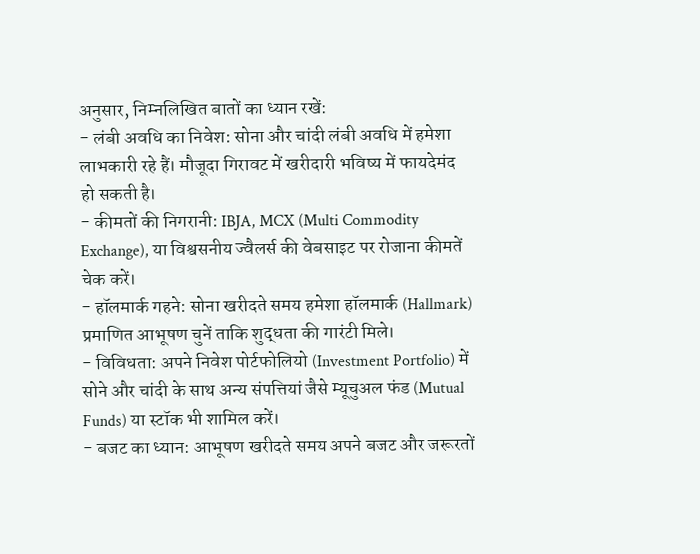अनुसार, निम्नलिखित बातों का ध्यान रखें:
- लंबी अवधि का निवेश: सोना और चांदी लंबी अवधि में हमेशा लाभकारी रहे हैं। मौजूदा गिरावट में खरीदारी भविष्य में फायदेमंद हो सकती है।
- कीमतों की निगरानी: IBJA, MCX (Multi Commodity Exchange), या विश्वसनीय ज्वैलर्स की वेबसाइट पर रोजाना कीमतें चेक करें।
- हॉलमार्क गहने: सोना खरीदते समय हमेशा हॉलमार्क (Hallmark) प्रमाणित आभूषण चुनें ताकि शुद्धता की गारंटी मिले।
- विविधता: अपने निवेश पोर्टफोलियो (Investment Portfolio) में सोने और चांदी के साथ अन्य संपत्तियां जैसे म्यूचुअल फंड (Mutual Funds) या स्टॉक भी शामिल करें।
- बजट का ध्यान: आभूषण खरीदते समय अपने बजट और जरूरतों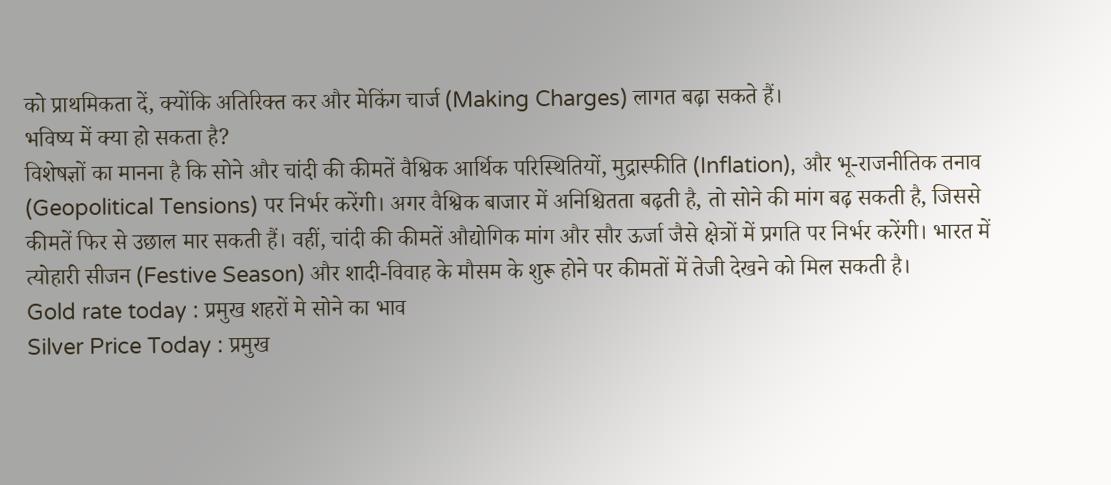को प्राथमिकता दें, क्योंकि अतिरिक्त कर और मेकिंग चार्ज (Making Charges) लागत बढ़ा सकते हैं।
भविष्य में क्या हो सकता है?
विशेषज्ञों का मानना है कि सोने और चांदी की कीमतें वैश्विक आर्थिक परिस्थितियों, मुद्रास्फीति (Inflation), और भू-राजनीतिक तनाव (Geopolitical Tensions) पर निर्भर करेंगी। अगर वैश्विक बाजार में अनिश्चितता बढ़ती है, तो सोने की मांग बढ़ सकती है, जिससे कीमतें फिर से उछाल मार सकती हैं। वहीं, चांदी की कीमतें औद्योगिक मांग और सौर ऊर्जा जैसे क्षेत्रों में प्रगति पर निर्भर करेंगी। भारत में त्योहारी सीजन (Festive Season) और शादी-विवाह के मौसम के शुरू होने पर कीमतों में तेजी देखने को मिल सकती है।
Gold rate today : प्रमुख शहरों मे सोने का भाव
Silver Price Today : प्रमुख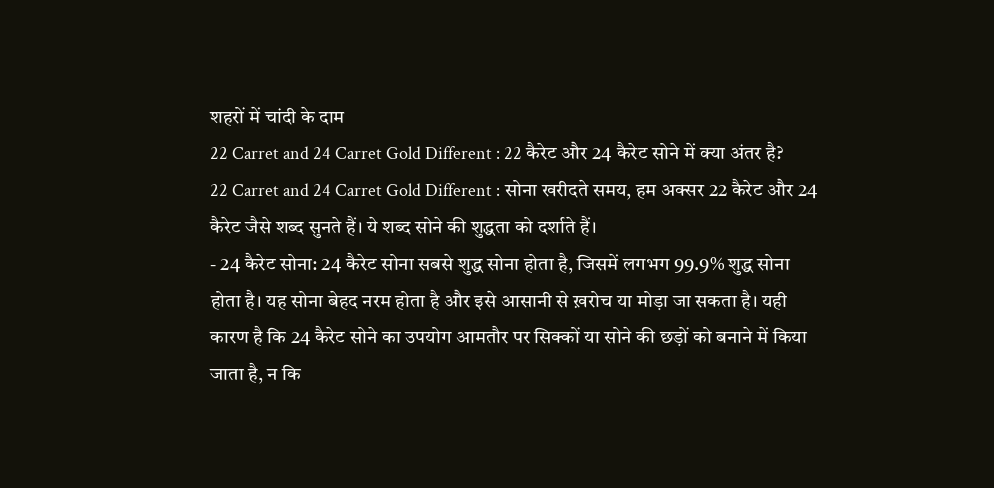शहरों में चांदी के दाम
22 Carret and 24 Carret Gold Different : 22 कैरेट और 24 कैरेट सोने में क्या अंतर है?
22 Carret and 24 Carret Gold Different : सोना खरीदते समय, हम अक्सर 22 कैरेट और 24 कैरेट जैसे शब्द सुनते हैं। ये शब्द सोने की शुद्धता को दर्शाते हैं।
- 24 कैरेट सोना: 24 कैरेट सोना सबसे शुद्ध सोना होता है, जिसमें लगभग 99.9% शुद्ध सोना होता है। यह सोना बेहद नरम होता है और इसे आसानी से ख़रोच या मोड़ा जा सकता है। यही कारण है कि 24 कैरेट सोने का उपयोग आमतौर पर सिक्कों या सोने की छड़ों को बनाने में किया जाता है, न कि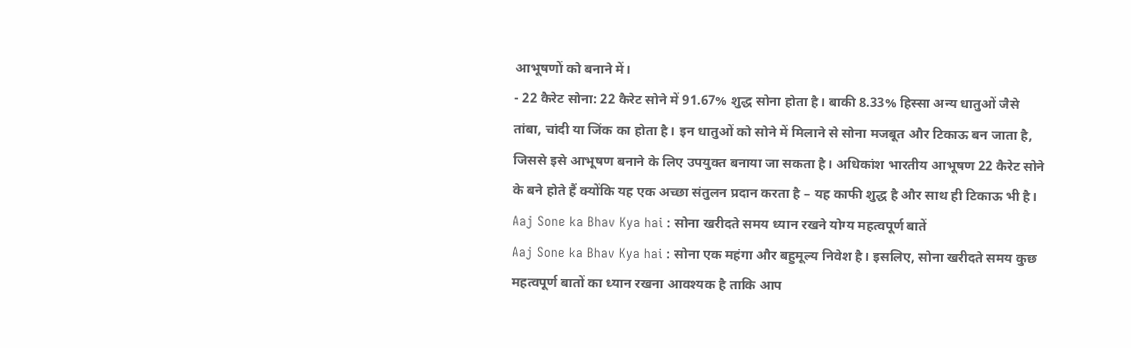आभूषणों को बनाने में।
- 22 कैरेट सोना: 22 कैरेट सोने में 91.67% शुद्ध सोना होता है। बाकी 8.33% हिस्सा अन्य धातुओं जैसे तांबा, चांदी या जिंक का होता है। इन धातुओं को सोने में मिलाने से सोना मजबूत और टिकाऊ बन जाता है, जिससे इसे आभूषण बनाने के लिए उपयुक्त बनाया जा सकता है। अधिकांश भारतीय आभूषण 22 कैरेट सोने के बने होते हैं क्योंकि यह एक अच्छा संतुलन प्रदान करता है – यह काफी शुद्ध है और साथ ही टिकाऊ भी है।
Aaj Sone ka Bhav Kya hai : सोना खरीदते समय ध्यान रखने योग्य महत्वपूर्ण बातें
Aaj Sone ka Bhav Kya hai : सोना एक महंगा और बहुमूल्य निवेश है। इसलिए, सोना खरीदते समय कुछ महत्वपूर्ण बातों का ध्यान रखना आवश्यक है ताकि आप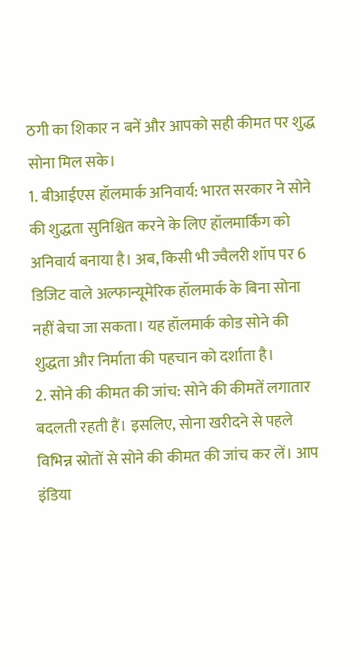ठगी का शिकार न बनें और आपको सही कीमत पर शुद्ध सोना मिल सके।
1. बीआईएस हॉलमार्क अनिवार्य: भारत सरकार ने सोने की शुद्धता सुनिश्चित करने के लिए हॉलमार्किंग को अनिवार्य बनाया है। अब, किसी भी ज्वैलरी शॉप पर 6 डिजिट वाले अल्फान्यूमेरिक हॉलमार्क के बिना सोना नहीं बेचा जा सकता। यह हॉलमार्क कोड सोने की शुद्धता और निर्माता की पहचान को दर्शाता है।
2. सोने की कीमत की जांच: सोने की कीमतें लगातार बदलती रहती हैं। इसलिए, सोना खरीदने से पहले विभिन्न स्रोतों से सोने की कीमत की जांच कर लें। आप इंडिया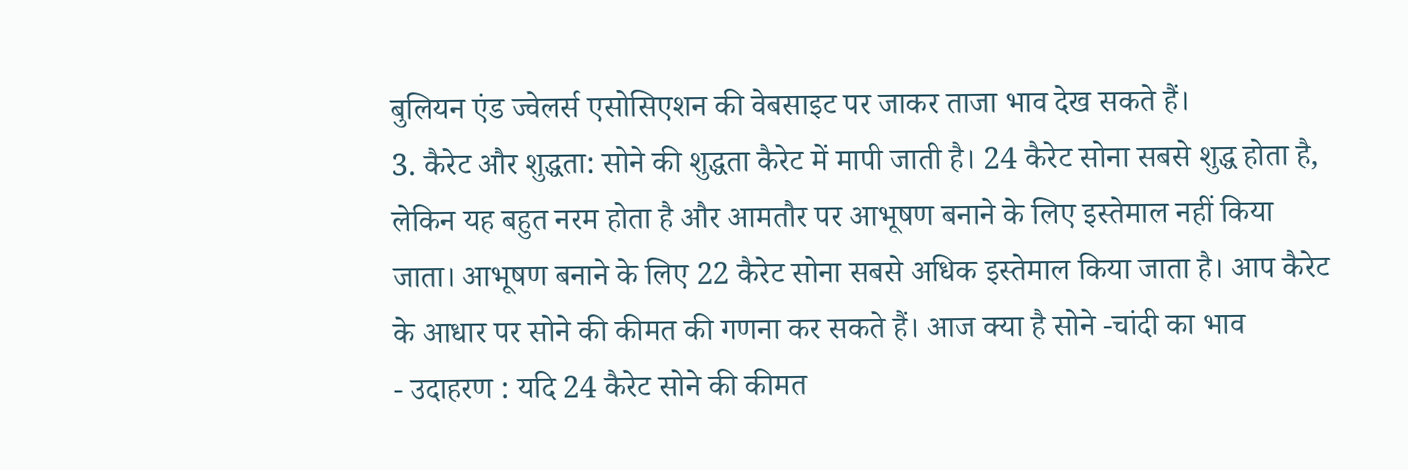बुलियन एंड ज्वेलर्स एसोसिएशन की वेबसाइट पर जाकर ताजा भाव देख सकते हैं।
3. कैरेट और शुद्धता: सोने की शुद्धता कैरेट में मापी जाती है। 24 कैरेट सोना सबसे शुद्ध होता है, लेकिन यह बहुत नरम होता है और आमतौर पर आभूषण बनाने के लिए इस्तेमाल नहीं किया जाता। आभूषण बनाने के लिए 22 कैरेट सोना सबसे अधिक इस्तेमाल किया जाता है। आप कैरेट के आधार पर सोने की कीमत की गणना कर सकते हैं। आज क्या है सोने -चांदी का भाव
- उदाहरण : यदि 24 कैरेट सोने की कीमत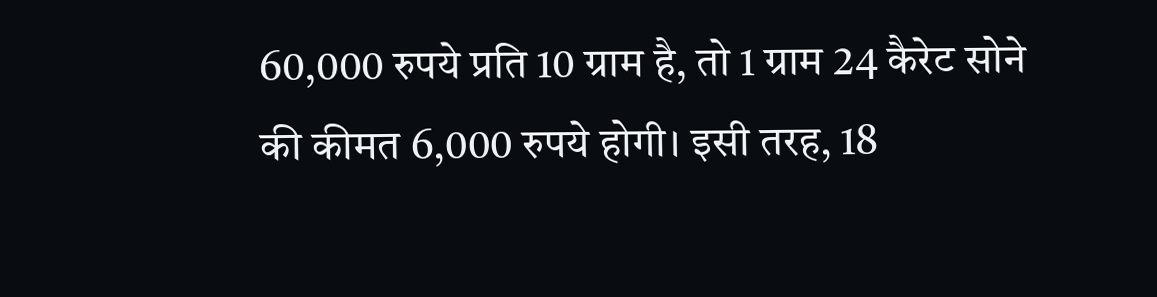60,000 रुपये प्रति 10 ग्राम है, तो 1 ग्राम 24 कैरेट सोने की कीमत 6,000 रुपये होगी। इसी तरह, 18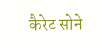कैरेट सोने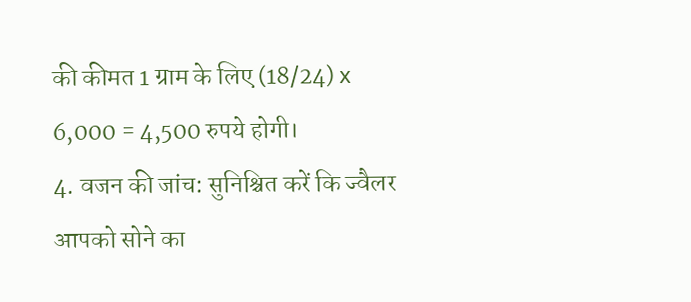की कीमत 1 ग्राम के लिए (18/24) x 6,000 = 4,500 रुपये होगी।
4. वजन की जांच: सुनिश्चित करें कि ज्वैलर आपको सोने का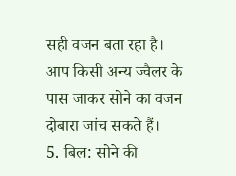सही वजन बता रहा है। आप किसी अन्य ज्वैलर के पास जाकर सोने का वजन दोबारा जांच सकते हैं।
5. बिल: सोने की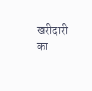खरीदारी का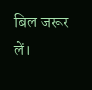बिल जरूर लें।